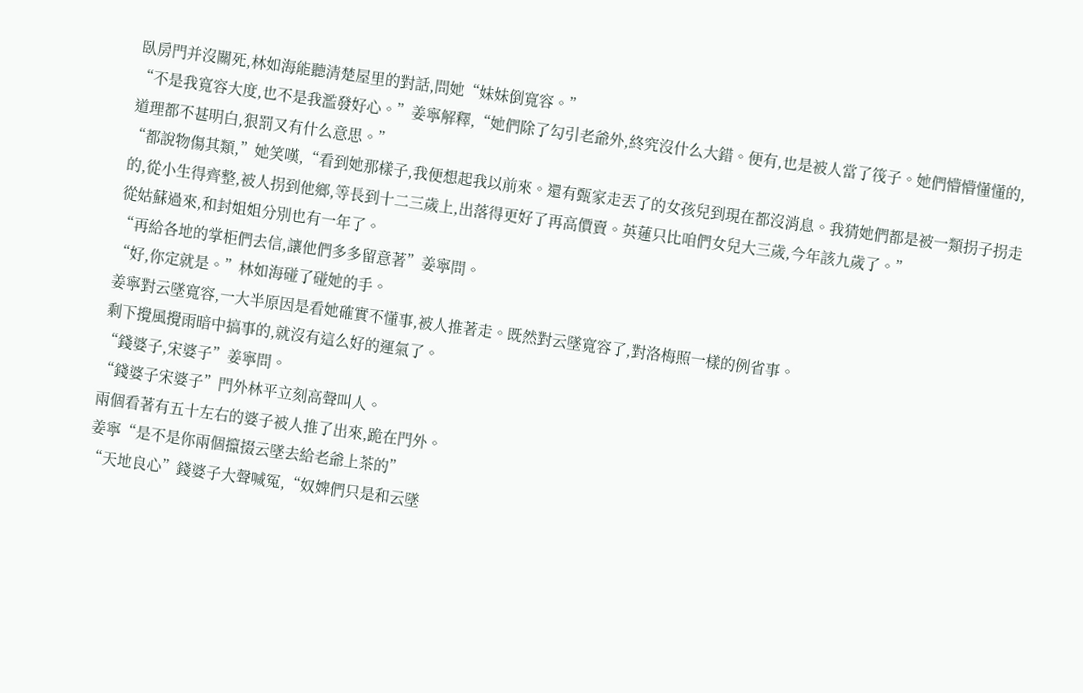臥房門并沒關死,林如海能聽清楚屋里的對話,問她“妹妹倒寬容。”
“不是我寬容大度,也不是我濫發好心。”姜寧解釋,“她們除了勾引老爺外,終究沒什么大錯。便有,也是被人當了筏子。她們懵懵懂懂的,道理都不甚明白,狠罰又有什么意思。”
“都說物傷其類,”她笑嘆,“看到她那樣子,我便想起我以前來。還有甄家走丟了的女孩兒到現在都沒消息。我猜她們都是被一類拐子拐走的,從小生得齊整,被人拐到他鄉,等長到十二三歲上,出落得更好了再高價賣。英蓮只比咱們女兒大三歲,今年該九歲了。”
從姑蘇過來,和封姐姐分別也有一年了。
“再給各地的掌柜們去信,讓他們多多留意著”姜寧問。
“好,你定就是。”林如海碰了碰她的手。
姜寧對云墜寬容,一大半原因是看她確實不懂事,被人推著走。既然對云墜寬容了,對洛梅照一樣的例省事。
剩下攪風攪雨暗中搞事的,就沒有這么好的運氣了。
“錢婆子,宋婆子”姜寧問。
“錢婆子宋婆子”門外林平立刻高聲叫人。
兩個看著有五十左右的婆子被人推了出來,跪在門外。
姜寧“是不是你兩個攛掇云墜去給老爺上茶的”
“天地良心”錢婆子大聲喊冤,“奴婢們只是和云墜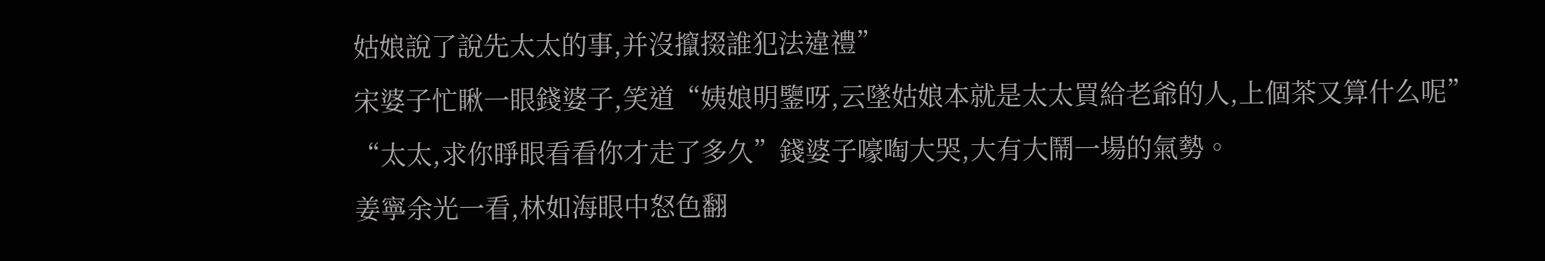姑娘說了說先太太的事,并沒攛掇誰犯法違禮”
宋婆子忙瞅一眼錢婆子,笑道“姨娘明鑒呀,云墜姑娘本就是太太買給老爺的人,上個茶又算什么呢”
“太太,求你睜眼看看你才走了多久”錢婆子嚎啕大哭,大有大鬧一場的氣勢。
姜寧余光一看,林如海眼中怒色翻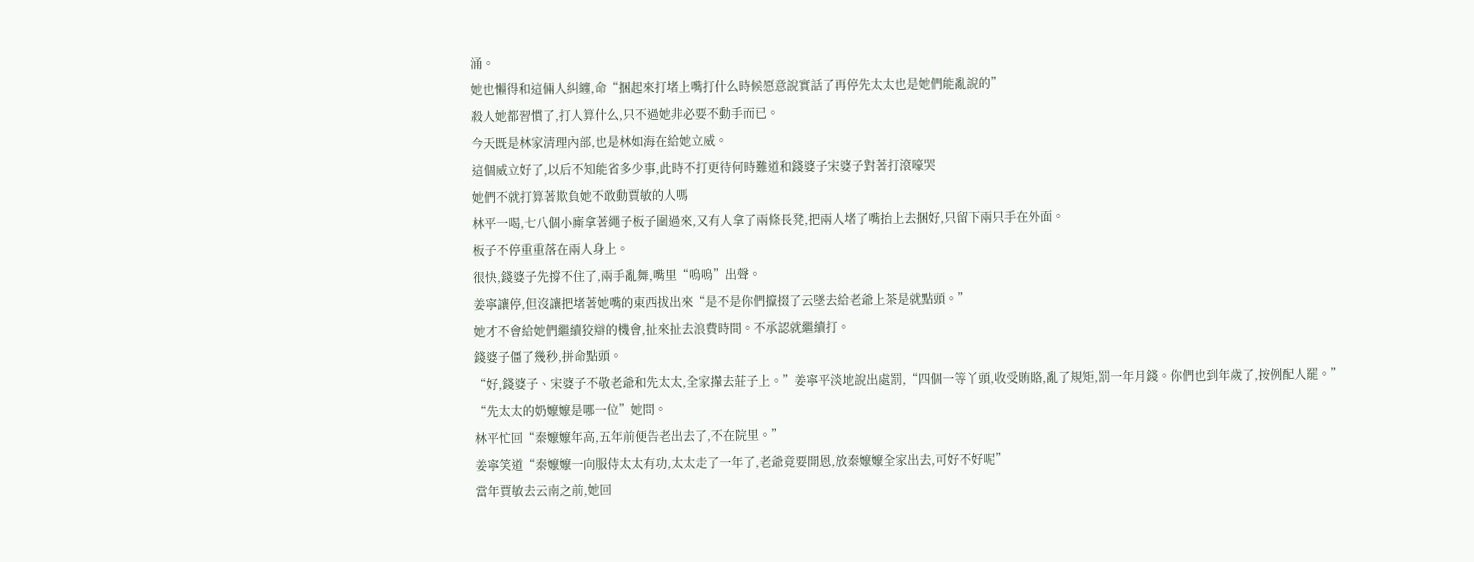涌。
她也懶得和這倆人糾纏,命“捆起來打堵上嘴打什么時候愿意說實話了再停先太太也是她們能亂說的”
殺人她都習慣了,打人算什么,只不過她非必要不動手而已。
今天既是林家清理內部,也是林如海在給她立威。
這個威立好了,以后不知能省多少事,此時不打更待何時難道和錢婆子宋婆子對著打滾嚎哭
她們不就打算著欺負她不敢動賈敏的人嗎
林平一喝,七八個小廝拿著繩子板子圍過來,又有人拿了兩條長凳,把兩人堵了嘴抬上去捆好,只留下兩只手在外面。
板子不停重重落在兩人身上。
很快,錢婆子先撐不住了,兩手亂舞,嘴里“嗚嗚”出聲。
姜寧讓停,但沒讓把堵著她嘴的東西拔出來“是不是你們攛掇了云墜去給老爺上茶是就點頭。”
她才不會給她們繼續狡辯的機會,扯來扯去浪費時間。不承認就繼續打。
錢婆子僵了幾秒,拼命點頭。
“好,錢婆子、宋婆子不敬老爺和先太太,全家攆去莊子上。”姜寧平淡地說出處罰,“四個一等丫頭,收受賄賂,亂了規矩,罰一年月錢。你們也到年歲了,按例配人罷。”
“先太太的奶嬤嬤是哪一位”她問。
林平忙回“秦嬤嬤年高,五年前便告老出去了,不在院里。”
姜寧笑道“秦嬤嬤一向服侍太太有功,太太走了一年了,老爺竟要開恩,放秦嬤嬤全家出去,可好不好呢”
當年賈敏去云南之前,她回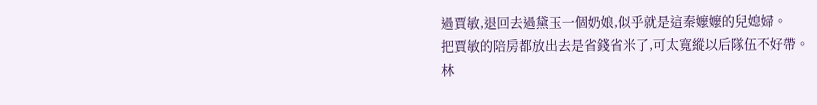過賈敏,退回去過黛玉一個奶娘,似乎就是這秦嬤嬤的兒媳婦。
把賈敏的陪房都放出去是省錢省米了,可太寬縱以后隊伍不好帶。
林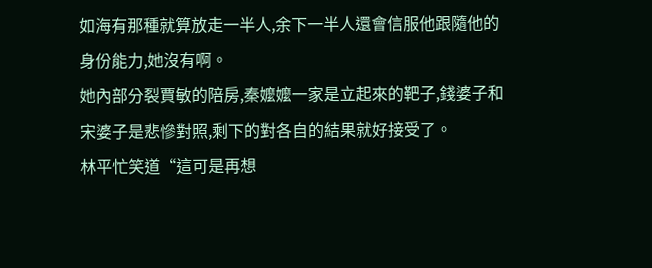如海有那種就算放走一半人,余下一半人還會信服他跟隨他的身份能力,她沒有啊。
她內部分裂賈敏的陪房,秦嬤嬤一家是立起來的靶子,錢婆子和宋婆子是悲慘對照,剩下的對各自的結果就好接受了。
林平忙笑道“這可是再想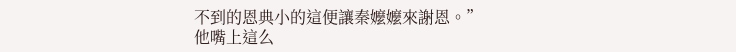不到的恩典小的這便讓秦嬤嬤來謝恩。”
他嘴上這么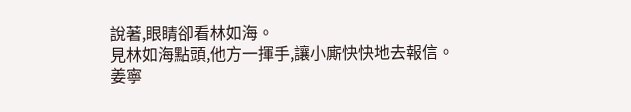說著,眼睛卻看林如海。
見林如海點頭,他方一揮手,讓小廝快快地去報信。
姜寧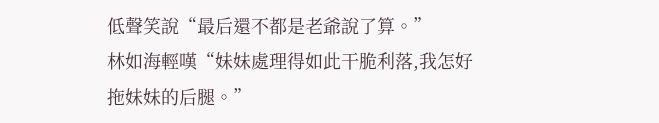低聲笑說“最后還不都是老爺說了算。”
林如海輕嘆“妹妹處理得如此干脆利落,我怎好拖妹妹的后腿。”